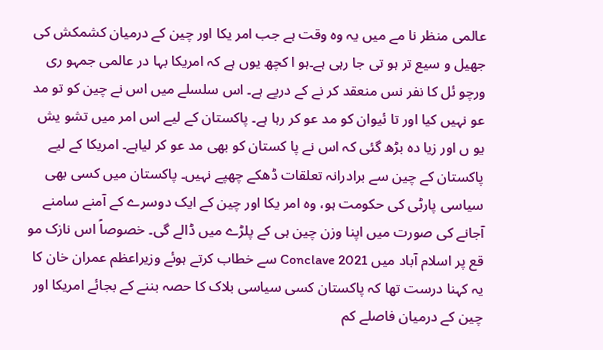عالمی منظر نا مے میں یہ وہ وقت ہے جب امر یکا اور چین کے درمیان کشمکش کی جھیل و سیع تر ہو تی جا رہی ہے۔ہو ا کچھ یوں ہے کہ امریکا بہا در عالمی جمہو ری ورچو ئل کا نفر نس منعقد کر نے کے درپے ہے۔ اس سلسلے میں اس نے چین کو تو مد عو نہیں کیا اور تا ئیوان کو مد عو کر رہا ہے۔ پاکستان کے لیے اس امر میں تشو یش یو ں اور زیا دہ بڑھ گئی کہ اس نے پا کستان کو بھی مد عو کر لیاہے۔ امریکا کے لیے پاکستان کے چین سے برادرانہ تعلقات ڈھکے چھپے نہیں۔ پاکستان میں کسی بھی سیاسی پارٹی کی حکومت ہو، وہ امر یکا اور چین کے ایک دوسرے کے آمنے سامنے آجانے کی صورت میں اپنا وزن چین ہی کے پلڑے میں ڈالے گی۔ خصوصاً اس نازک مو قع پر اسلام آباد میں Conclave 2021 سے خطاب کرتے ہوئے وزیراعظم عمران خان کا یہ کہنا درست تھا کہ پاکستان کسی سیاسی بلاک کا حصہ بننے کے بجائے امریکا اور چین کے درمیان فاصلے کم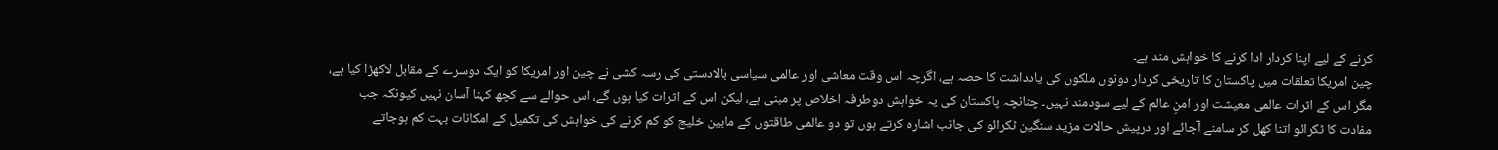کرنے کے لیے اپنا کردار ادا کرنے کا خواہش مند ہے۔
چین امریکا تعلقات میں پاکستان کا تاریخی کردار دونوں ملکوں کی یادداشت کا حصہ ہے، اگرچہ اس وقت معاشی اور عالمی سیاسی بالادستی کی رسہ کشی نے چین اور امریکا کو ایک دوسرے کے مقابل لاکھڑا کیا ہے، مگر اس کے اثرات عالمی معیشت اور امنِ عالم کے لیے سودمند نہیں۔ چنانچہ پاکستان کی یہ خواہش دوطرفہ اخلاص پر مبنی ہے، لیکن اس کے اثرات کیا ہوں گے، اس حوالے سے کچھ کہنا آسان نہیں کیونکہ جب مفادت کا ٹکرائو اتنا کھل کر سامنے آجائے اور درپیش حالات مزید سنگین ٹکرائو کی جانب اشارہ کرتے ہوں تو دو عالمی طاقتوں کے مابین خلیج کو کم کرنے کی خواہش کی تکمیل کے امکانات بہت کم ہوجاتے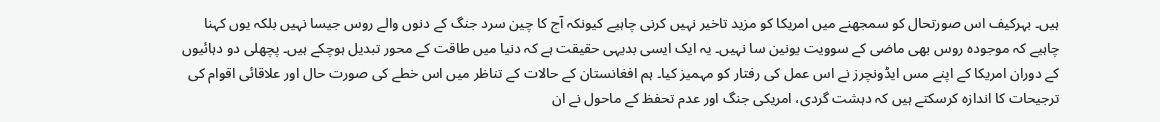ہیں۔ بہرکیف اس صورتحال کو سمجھنے میں امریکا کو مزید تاخیر نہیں کرنی چاہیے کیونکہ آج کا چین سرد جنگ کے دنوں والے روس جیسا نہیں بلکہ یوں کہنا چاہیے کہ موجودہ روس بھی ماضی کے سوویت یونین سا نہیں۔ یہ ایک ایسی بدیہی حقیقت ہے کہ دنیا میں طاقت کے محور تبدیل ہوچکے ہیں۔ پچھلی دو دہائیوں کے دوران امریکا کے اپنے مس ایڈونچرز نے اس عمل کی رفتار کو مہمیز کیا۔ ہم افغانستان کے حالات کے تناظر میں اس خطے کی صورت حال اور علاقائی اقوام کی ترجیحات کا اندازہ کرسکتے ہیں کہ دہشت گردی، امریکی جنگ اور عدم تحفظ کے ماحول نے ان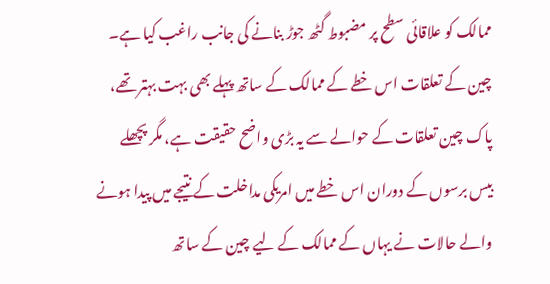ممالک کو علاقائی سطح پر مضبوط گٹھ جوڑ بنانے کی جانب راغب کیا ہے۔ چین کے تعلقات اس خطے کے ممالک کے ساتھ پہلے بھی بہت بہتر تھے، پاک چین تعلقات کے حوالے سے یہ بڑی واضح حقیقت ہے، مگر پچھلے بیس برسوں کے دوران اس خطے میں امریکی مداخلت کے نتیجے میں پیدا ہونے والے حالات نے یہاں کے ممالک کے لیے چین کے ساتھ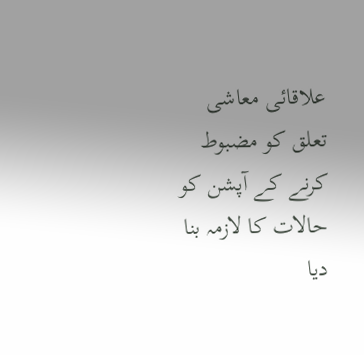علاقائی معاشی تعلق کو مضبوط کرنے کے آپشن کو حالات کا لازمہ بنا دیا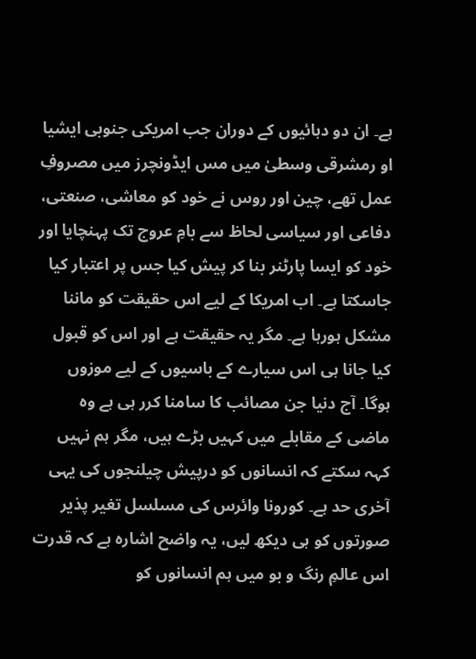ہے۔ ان دو دہائیوں کے دوران جب امریکی جنوبی ایشیا او رمشرقی وسطیٰ میں مس ایڈونچرز میں مصروفِ عمل تھے، چین اور روس نے خود کو معاشی، صنعتی، دفاعی اور سیاسی لحاظ سے بامِ عروج تک پہنچایا اور خود کو ایسا پارٹنر بنا کر پیش کیا جس پر اعتبار کیا جاسکتا ہے۔ اب امریکا کے لیے اس حقیقت کو ماننا مشکل ہورہا ہے۔ مگر یہ حقیقت ہے اور اس کو قبول کیا جانا ہی اس سیارے کے باسیوں کے لیے موزوں ہوگا۔ آج دنیا جن مصائب کا سامنا کرر ہی ہے وہ ماضی کے مقابلے میں کہیں بڑے ہیں، مگر ہم نہیں کہہ سکتے کہ انسانوں کو درپیش چیلنجوں کی یہی آخری حد ہے۔ کورونا وائرس کی مسلسل تغیر پذیر صورتوں کو ہی دیکھ لیں، یہ واضح اشارہ ہے کہ قدرت اس عالمِ رنگ و بو میں ہم انسانوں کو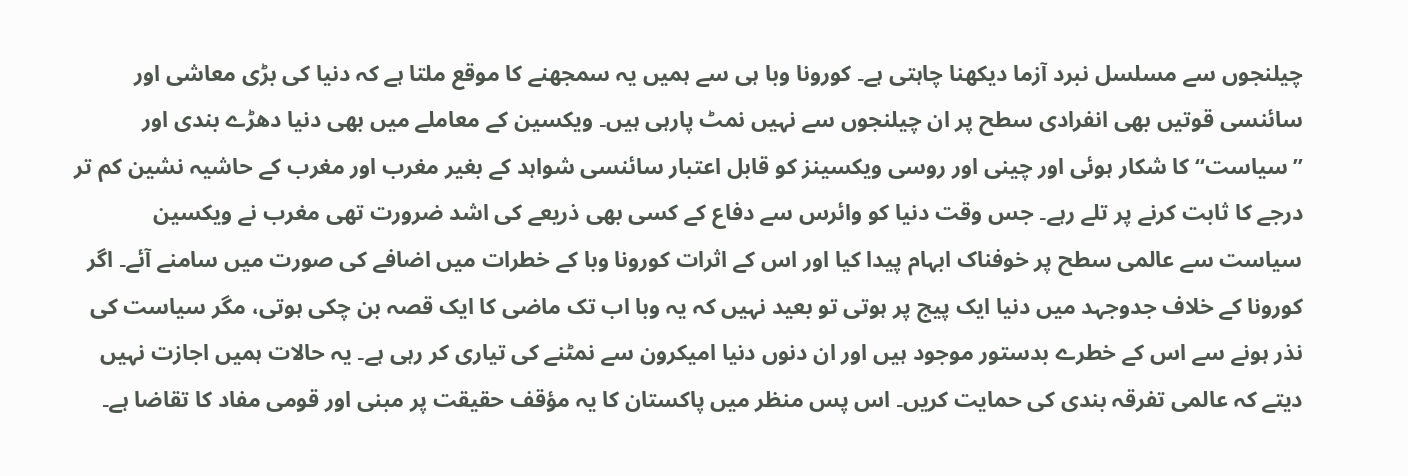چیلنجوں سے مسلسل نبرد آزما دیکھنا چاہتی ہے۔ کورونا وبا ہی سے ہمیں یہ سمجھنے کا موقع ملتا ہے کہ دنیا کی بڑی معاشی اور سائنسی قوتیں بھی انفرادی سطح پر ان چیلنجوں سے نہیں نمٹ پارہی ہیں۔ ویکسین کے معاملے میں بھی دنیا دھڑے بندی اور ’’سیاست‘‘ کا شکار ہوئی اور چینی اور روسی ویکسینز کو قابل اعتبار سائنسی شواہد کے بغیر مغرب اور مغرب کے حاشیہ نشین کم تر درجے کا ثابت کرنے پر تلے رہے۔ جس وقت دنیا کو وائرس سے دفاع کے کسی بھی ذریعے کی اشد ضرورت تھی مغرب نے ویکسین سیاست سے عالمی سطح پر خوفناک ابہام پیدا کیا اور اس کے اثرات کورونا وبا کے خطرات میں اضافے کی صورت میں سامنے آئے۔ اگر کورونا کے خلاف جدوجہد میں دنیا ایک پیج پر ہوتی تو بعید نہیں کہ یہ وبا اب تک ماضی کا ایک قصہ بن چکی ہوتی، مگر سیاست کی نذر ہونے سے اس کے خطرے بدستور موجود ہیں اور ان دنوں دنیا امیکرون سے نمٹنے کی تیاری کر رہی ہے۔ یہ حالات ہمیں اجازت نہیں دیتے کہ عالمی تفرقہ بندی کی حمایت کریں۔ اس پس منظر میں پاکستان کا یہ مؤقف حقیقت پر مبنی اور قومی مفاد کا تقاضا ہے۔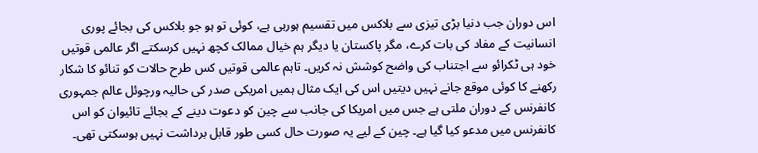اس دوران جب دنیا بڑی تیزی سے بلاکس میں تقسیم ہورہی ہے، کوئی تو ہو جو بلاکس کی بجائے پوری انسانیت کے مفاد کی بات کرے، مگر پاکستان یا دیگر ہم خیال ممالک کچھ نہیں کرسکتے اگر عالمی قوتیں خود ہی ٹکرائو سے اجتناب کی واضح کوشش نہ کریں۔ تاہم عالمی قوتیں کس طرح حالات کو تنائو کا شکار رکھنے کا کوئی موقع جانے نہیں دیتیں اس کی ایک مثال ہمیں امریکی صدر کی حالیہ ورچوئل عالم جمہوری کانفرنس کے دوران ملتی ہے جس میں امریکا کی جانب سے چین کو دعوت دینے کے بجائے تائیوان کو اس کانفرنس میں مدعو کیا گیا ہے۔ چین کے لیے یہ صورت حال کسی طور قابل برداشت نہیں ہوسکتی تھی۔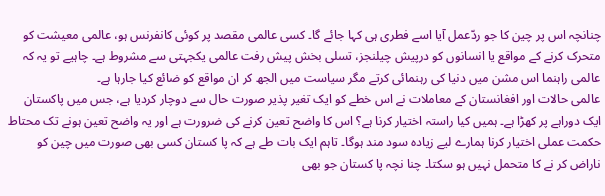چنانچہ اس پر چین کا جو ردّعمل آیا اسے فطری ہی کہا جائے گا۔ کسی عالمی مقصد پر کوئی کانفرنس ہو، عالمی معیشت کو متحرک کرنے کے مواقع یا انسانوں کو درپیش چیلنجز، تسلی بخش پیش رفت عالمی یکجہتی سے مشروط ہے۔ چاہیے تو یہ کہ عالمی راہنما اس مشن میں دنیا کی رہنمائی کرتے مگر سیاست میں الجھ کر ان مواقع کو ضائع کیا جارہا ہے۔
عالمی حالات اور افغانستان کے معاملات نے اس خطے کو ایک تغیر پذیر صورت حال سے دوچار کردیا ہے، جس میں پاکستان ایک دوراہے پر کھڑا ہے۔ ہمیں کیا راستہ اختیار کرنا ہے؟ اس کا واضح تعین کرنے کی ضرورت ہے اور یہ واضح تعین ہونے تک محتاط حکمت عملی اختیار کرنا ہمارے لیے زیادہ سود مند ہوگا۔ تاہم ایک بات طے ہے کہ پا کستان کسی بھی صورت میں چین کو ناراض کر نے کا متحمل نہیں ہو سکتا۔ چنا نچہ پا کستان جو بھی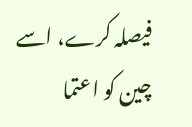فیصلہ کرے، اسے چین کو اعتما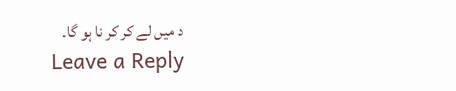د میں لے کر کر نا ہو گا۔
Leave a Reply